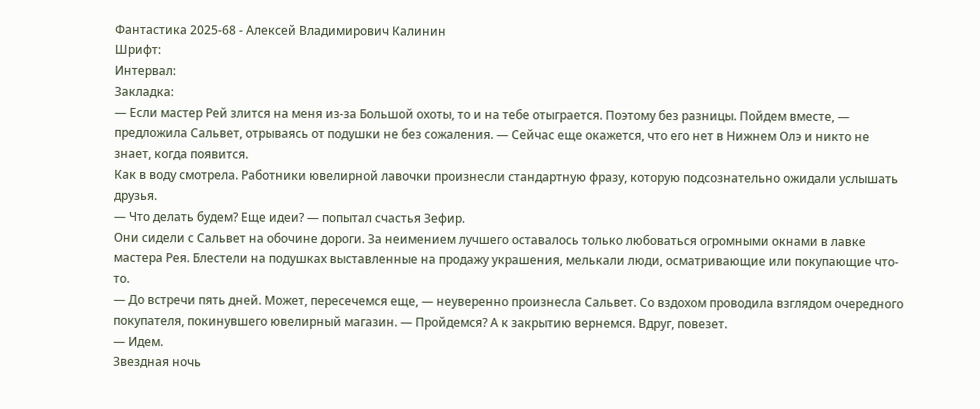Фантастика 2025-68 - Алексей Владимирович Калинин
Шрифт:
Интервал:
Закладка:
— Если мастер Рей злится на меня из-за Большой охоты, то и на тебе отыграется. Поэтому без разницы. Пойдем вместе, — предложила Сальвет, отрываясь от подушки не без сожаления. — Сейчас еще окажется, что его нет в Нижнем Олэ и никто не знает, когда появится.
Как в воду смотрела. Работники ювелирной лавочки произнесли стандартную фразу, которую подсознательно ожидали услышать друзья.
— Что делать будем? Еще идеи? — попытал счастья Зефир.
Они сидели с Сальвет на обочине дороги. За неимением лучшего оставалось только любоваться огромными окнами в лавке мастера Рея. Блестели на подушках выставленные на продажу украшения, мелькали люди, осматривающие или покупающие что-то.
— До встречи пять дней. Может, пересечемся еще, — неуверенно произнесла Сальвет. Со вздохом проводила взглядом очередного покупателя, покинувшего ювелирный магазин. — Пройдемся? А к закрытию вернемся. Вдруг, повезет.
— Идем.
Звездная ночь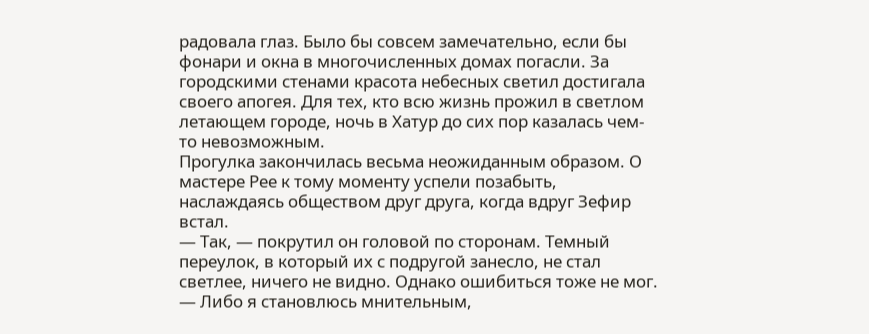радовала глаз. Было бы совсем замечательно, если бы фонари и окна в многочисленных домах погасли. За городскими стенами красота небесных светил достигала своего апогея. Для тех, кто всю жизнь прожил в светлом летающем городе, ночь в Хатур до сих пор казалась чем-то невозможным.
Прогулка закончилась весьма неожиданным образом. О мастере Рее к тому моменту успели позабыть, наслаждаясь обществом друг друга, когда вдруг Зефир встал.
— Так, — покрутил он головой по сторонам. Темный переулок, в который их с подругой занесло, не стал светлее, ничего не видно. Однако ошибиться тоже не мог. — Либо я становлюсь мнительным,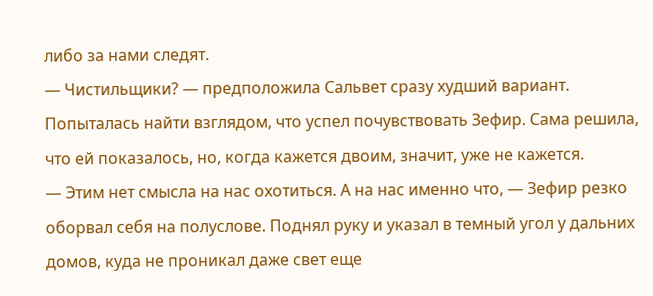либо за нами следят.
— Чистильщики? — предположила Сальвет сразу худший вариант. Попыталась найти взглядом, что успел почувствовать Зефир. Сама решила, что ей показалось, но, когда кажется двоим, значит, уже не кажется.
— Этим нет смысла на нас охотиться. А на нас именно что, — Зефир резко оборвал себя на полуслове. Поднял руку и указал в темный угол у дальних домов, куда не проникал даже свет еще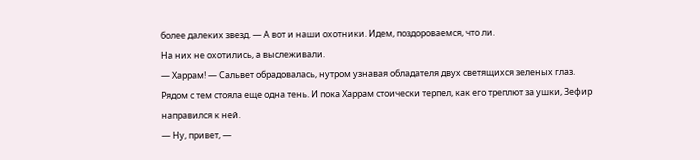более далеких звезд. — А вот и наши охотники. Идем, поздороваемся, что ли.
На них не охотились, а выслеживали.
— Харрам! — Сальвет обрадовалась, нутром узнавая обладателя двух светящихся зеленых глаз.
Рядом с тем стояла еще одна тень. И пока Харрам стоически терпел, как его треплют за ушки, Зефир направился к ней.
— Ну, привет, —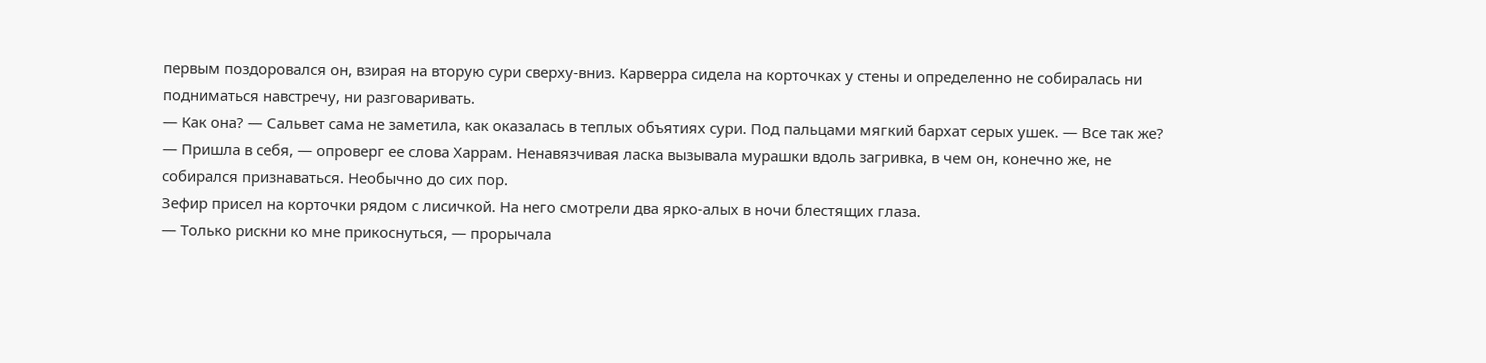первым поздоровался он, взирая на вторую сури сверху-вниз. Карверра сидела на корточках у стены и определенно не собиралась ни подниматься навстречу, ни разговаривать.
— Как она? — Сальвет сама не заметила, как оказалась в теплых объятиях сури. Под пальцами мягкий бархат серых ушек. — Все так же?
— Пришла в себя, — опроверг ее слова Харрам. Ненавязчивая ласка вызывала мурашки вдоль загривка, в чем он, конечно же, не собирался признаваться. Необычно до сих пор.
Зефир присел на корточки рядом с лисичкой. На него смотрели два ярко-алых в ночи блестящих глаза.
— Только рискни ко мне прикоснуться, — прорычала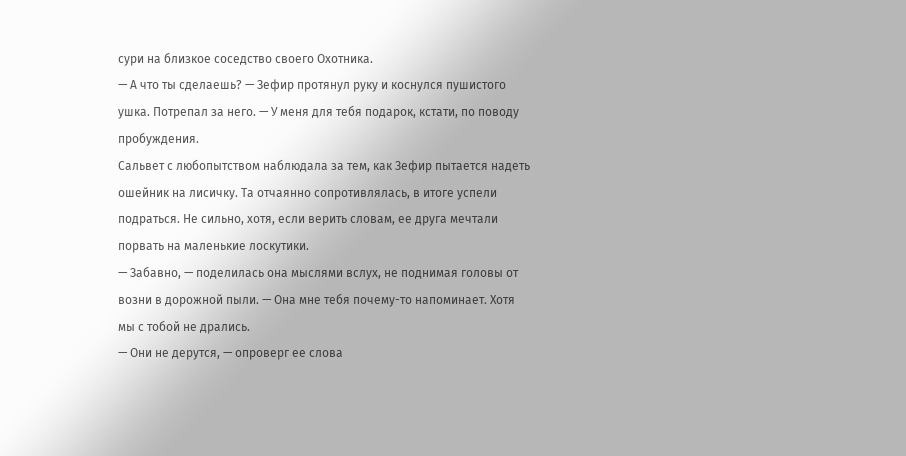сури на близкое соседство своего Охотника.
— А что ты сделаешь? — Зефир протянул руку и коснулся пушистого ушка. Потрепал за него. — У меня для тебя подарок, кстати, по поводу пробуждения.
Сальвет с любопытством наблюдала за тем, как Зефир пытается надеть ошейник на лисичку. Та отчаянно сопротивлялась, в итоге успели подраться. Не сильно, хотя, если верить словам, ее друга мечтали порвать на маленькие лоскутики.
— Забавно, — поделилась она мыслями вслух, не поднимая головы от возни в дорожной пыли. — Она мне тебя почему-то напоминает. Хотя мы с тобой не дрались.
— Они не дерутся, — опроверг ее слова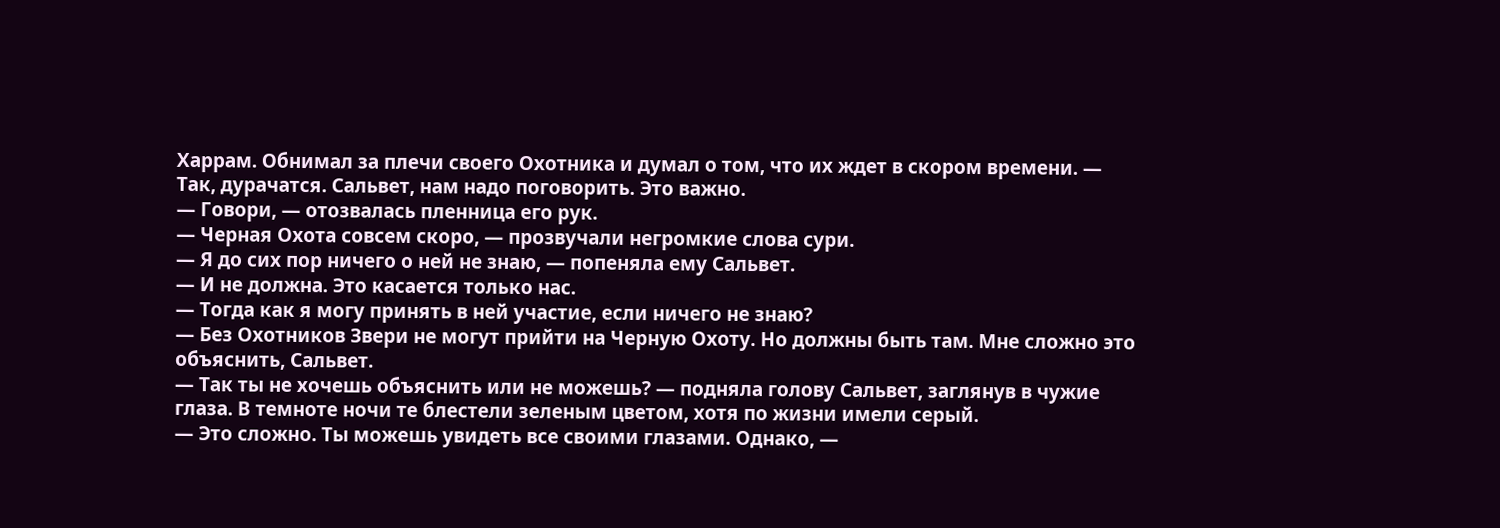Харрам. Обнимал за плечи своего Охотника и думал о том, что их ждет в скором времени. — Так, дурачатся. Сальвет, нам надо поговорить. Это важно.
— Говори, — отозвалась пленница его рук.
— Черная Охота совсем скоро, — прозвучали негромкие слова сури.
— Я до сих пор ничего о ней не знаю, — попеняла ему Сальвет.
— И не должна. Это касается только нас.
— Тогда как я могу принять в ней участие, если ничего не знаю?
— Без Охотников Звери не могут прийти на Черную Охоту. Но должны быть там. Мне сложно это объяснить, Сальвет.
— Так ты не хочешь объяснить или не можешь? — подняла голову Сальвет, заглянув в чужие глаза. В темноте ночи те блестели зеленым цветом, хотя по жизни имели серый.
— Это сложно. Ты можешь увидеть все своими глазами. Однако, —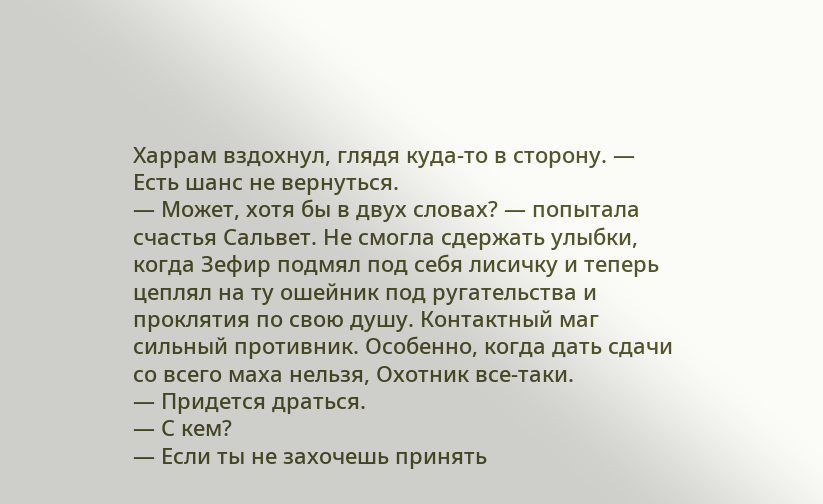Харрам вздохнул, глядя куда-то в сторону. — Есть шанс не вернуться.
— Может, хотя бы в двух словах? — попытала счастья Сальвет. Не смогла сдержать улыбки, когда Зефир подмял под себя лисичку и теперь цеплял на ту ошейник под ругательства и проклятия по свою душу. Контактный маг сильный противник. Особенно, когда дать сдачи со всего маха нельзя, Охотник все-таки.
— Придется драться.
— С кем?
— Если ты не захочешь принять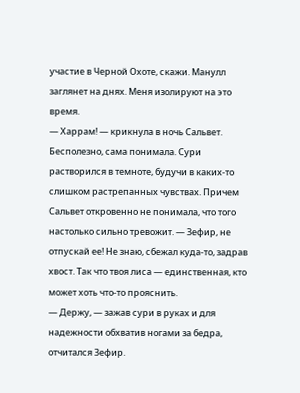участие в Черной Охоте, скажи. Манулл заглянет на днях. Меня изолируют на это время.
— Харрам! — крикнула в ночь Сальвет. Бесполезно, сама понимала. Сури растворился в темноте, будучи в каких-то слишком растрепанных чувствах. Причем Сальвет откровенно не понимала, что того настолько сильно тревожит. — Зефир, не отпускай ее! Не знаю, сбежал куда-то, задрав хвост. Так что твоя лиса — единственная, кто может хоть что-то прояснить.
— Держу, — зажав сури в руках и для надежности обхватив ногами за бедра, отчитался Зефир.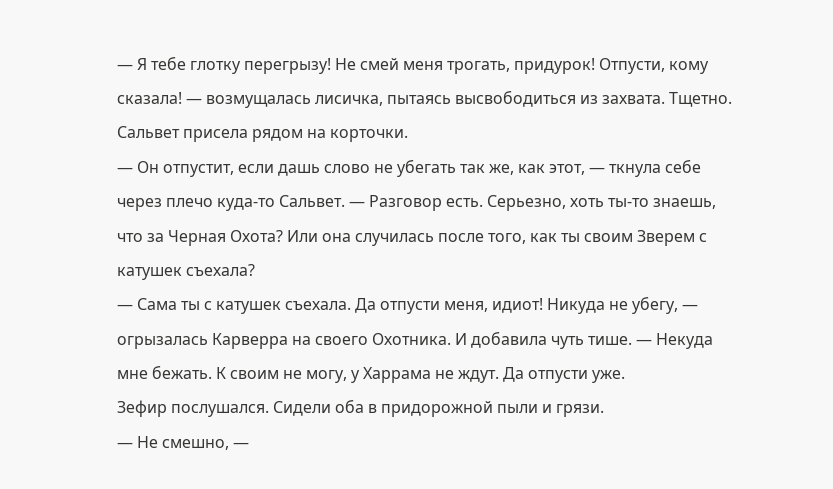— Я тебе глотку перегрызу! Не смей меня трогать, придурок! Отпусти, кому сказала! — возмущалась лисичка, пытаясь высвободиться из захвата. Тщетно.
Сальвет присела рядом на корточки.
— Он отпустит, если дашь слово не убегать так же, как этот, — ткнула себе через плечо куда-то Сальвет. — Разговор есть. Серьезно, хоть ты-то знаешь, что за Черная Охота? Или она случилась после того, как ты своим Зверем с катушек съехала?
— Сама ты с катушек съехала. Да отпусти меня, идиот! Никуда не убегу, — огрызалась Карверра на своего Охотника. И добавила чуть тише. — Некуда мне бежать. К своим не могу, у Харрама не ждут. Да отпусти уже.
Зефир послушался. Сидели оба в придорожной пыли и грязи.
— Не смешно, —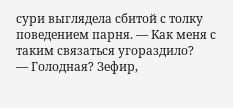сури выглядела сбитой с толку поведением парня. — Как меня с таким связаться угораздило?
— Голодная? Зефир,